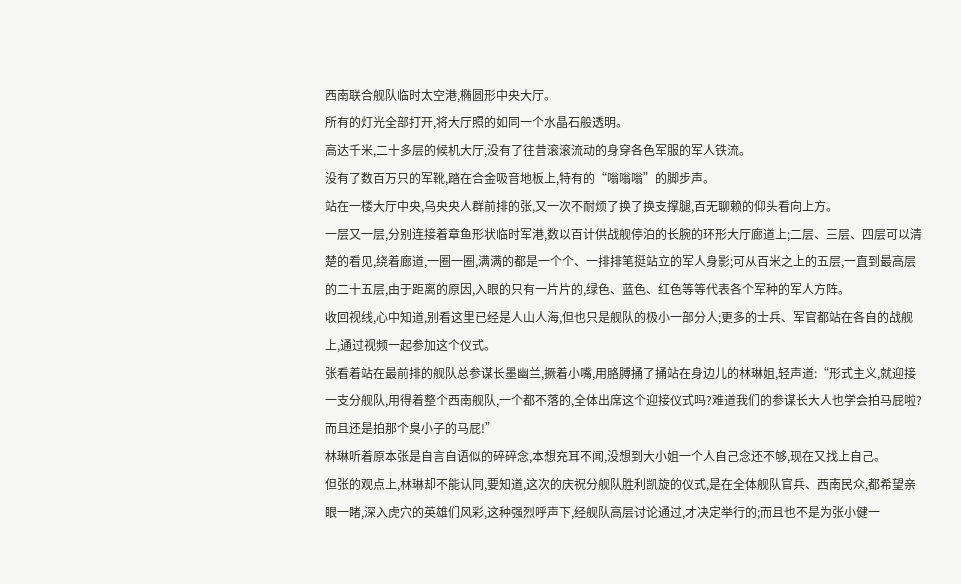西南联合舰队临时太空港,椭圆形中央大厅。
所有的灯光全部打开,将大厅照的如同一个水晶石般透明。
高达千米,二十多层的候机大厅,没有了往昔滚滚流动的身穿各色军服的军人铁流。
没有了数百万只的军靴,踏在合金吸音地板上,特有的“嗡嗡嗡”的脚步声。
站在一楼大厅中央,乌央央人群前排的张,又一次不耐烦了换了换支撑腿,百无聊赖的仰头看向上方。
一层又一层,分别连接着章鱼形状临时军港,数以百计供战舰停泊的长腕的环形大厅廊道上;二层、三层、四层可以清楚的看见,绕着廊道,一圈一圈,满满的都是一个个、一排排笔挺站立的军人身影;可从百米之上的五层,一直到最高层的二十五层,由于距离的原因,入眼的只有一片片的,绿色、蓝色、红色等等代表各个军种的军人方阵。
收回视线,心中知道,别看这里已经是人山人海,但也只是舰队的极小一部分人;更多的士兵、军官都站在各自的战舰上,通过视频一起参加这个仪式。
张看着站在最前排的舰队总参谋长墨幽兰,撅着小嘴,用胳膊捅了捅站在身边儿的林琳姐,轻声道:“形式主义,就迎接一支分舰队,用得着整个西南舰队,一个都不落的,全体出席这个迎接仪式吗?难道我们的参谋长大人也学会拍马屁啦?而且还是拍那个臭小子的马屁!”
林琳听着原本张是自言自语似的碎碎念,本想充耳不闻,没想到大小姐一个人自己念还不够,现在又找上自己。
但张的观点上,林琳却不能认同,要知道,这次的庆祝分舰队胜利凯旋的仪式,是在全体舰队官兵、西南民众,都希望亲眼一睹,深入虎穴的英雄们风彩,这种强烈呼声下,经舰队高层讨论通过,才决定举行的;而且也不是为张小健一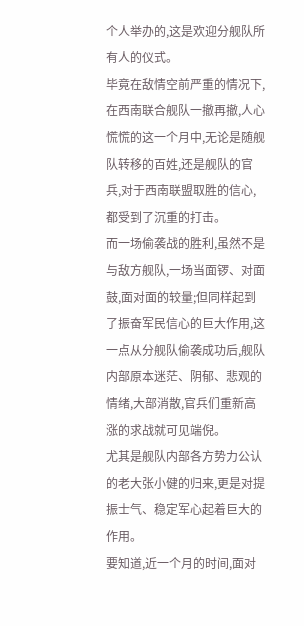个人举办的,这是欢迎分舰队所有人的仪式。
毕竟在敌情空前严重的情况下,在西南联合舰队一撤再撤,人心慌慌的这一个月中,无论是随舰队转移的百姓,还是舰队的官兵,对于西南联盟取胜的信心,都受到了沉重的打击。
而一场偷袭战的胜利,虽然不是与敌方舰队,一场当面锣、对面鼓,面对面的较量;但同样起到了振奋军民信心的巨大作用,这一点从分舰队偷袭成功后,舰队内部原本迷茫、阴郁、悲观的情绪,大部消散,官兵们重新高涨的求战就可见端倪。
尤其是舰队内部各方势力公认的老大张小健的归来,更是对提振士气、稳定军心起着巨大的作用。
要知道,近一个月的时间,面对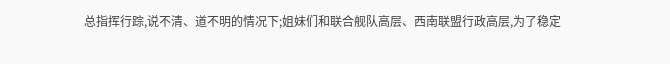总指挥行踪,说不清、道不明的情况下;姐妹们和联合舰队高层、西南联盟行政高层,为了稳定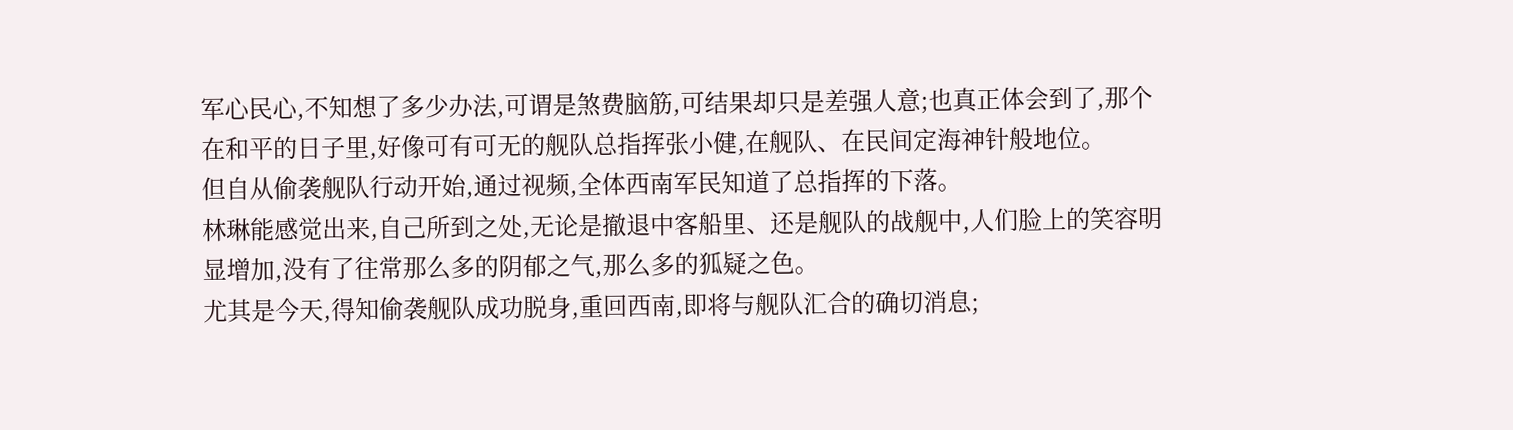军心民心,不知想了多少办法,可谓是煞费脑筋,可结果却只是差强人意;也真正体会到了,那个在和平的日子里,好像可有可无的舰队总指挥张小健,在舰队、在民间定海神针般地位。
但自从偷袭舰队行动开始,通过视频,全体西南军民知道了总指挥的下落。
林琳能感觉出来,自己所到之处,无论是撤退中客船里、还是舰队的战舰中,人们脸上的笑容明显增加,没有了往常那么多的阴郁之气,那么多的狐疑之色。
尤其是今天,得知偷袭舰队成功脱身,重回西南,即将与舰队汇合的确切消息;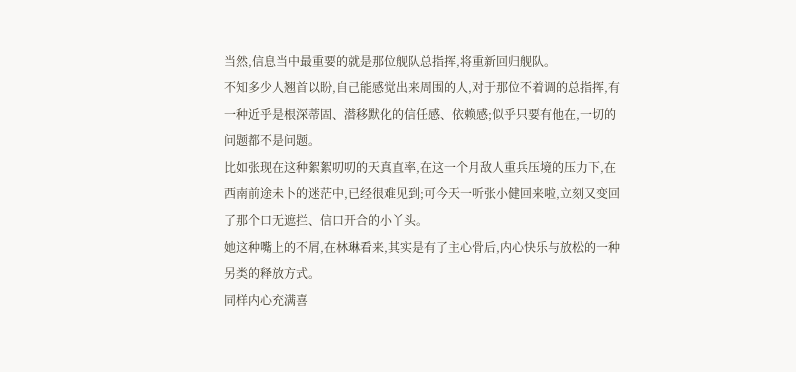当然,信息当中最重要的就是那位舰队总指挥,将重新回归舰队。
不知多少人翘首以盼,自己能感觉出来周围的人,对于那位不着调的总指挥,有一种近乎是根深蒂固、潜移默化的信任感、依赖感;似乎只要有他在,一切的问题都不是问题。
比如张现在这种絮絮叨叨的天真直率,在这一个月敌人重兵压境的压力下,在西南前途未卜的迷茫中,已经很难见到;可今天一听张小健回来啦,立刻又变回了那个口无遮拦、信口开合的小丫头。
她这种嘴上的不屑,在林琳看来,其实是有了主心骨后,内心快乐与放松的一种另类的释放方式。
同样内心充满喜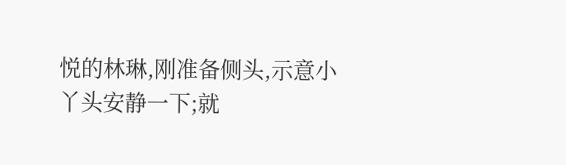悦的林琳,刚准备侧头,示意小丫头安静一下;就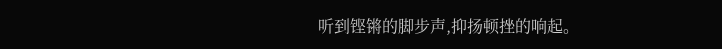听到铿锵的脚步声,抑扬顿挫的响起。